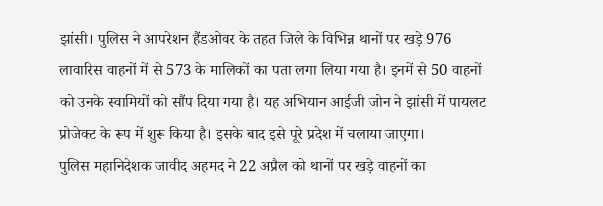झांसी। पुलिस ने आपरेशन हैंडओवर के तहत जिले के विभिन्न थानों पर खड़े 976 लावारिस वाहनों में से 573 के मालिकों का पता लगा लिया गया है। इनमें से 50 वाहनों को उनके स्वामियों को सौंप दिया गया है। यह अभियान आईजी जोन ने झांसी में पायलट प्रोजेक्ट के रूप में शुरू किया है। इसके बाद इसे पूरे प्रदेश में चलाया जाएगा।
पुलिस महानिदेशक जावीद अहमद ने 22 अप्रैल को थानों पर खड़े वाहनों का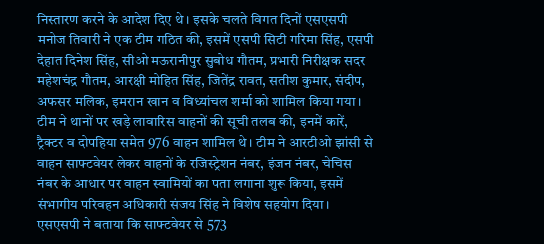निस्तारण करने के आदेश दिए थे। इसके चलते विगत दिनों एसएसपी मनोज तिवारी ने एक टीम गठित की, इसमें एसपी सिटी गरिमा सिंह, एसपी देहात दिनेश सिंह, सीओ मऊरानीपुर सुबोध गौतम, प्रभारी निरीक्षक सदर महेशचंद्र गौतम, आरक्षी मोहित सिंह, जितेंद्र रावत, सतीश कुमार, संदीप, अफसर मलिक, इमरान खान व विध्यांचल शर्मा को शामिल किया गया। टीम ने थानों पर खड़े लावारिस वाहनों की सूची तलब की, इनमें कारें, ट्रैक्टर व दोपहिया समेत 976 वाहन शामिल थे। टीम ने आरटीओ झांसी से वाहन साफ्टवेयर लेकर वाहनों के रजिस्ट्रेशन नंबर, इंजन नंबर, चेचिस नंबर के आधार पर वाहन स्वामियों का पता लगाना शुरू किया, इसमें संभागीय परिवहन अधिकारी संजय सिंह ने विशेष सहयोग दिया।
एसएसपी ने बताया कि साफ्टवेयर से 573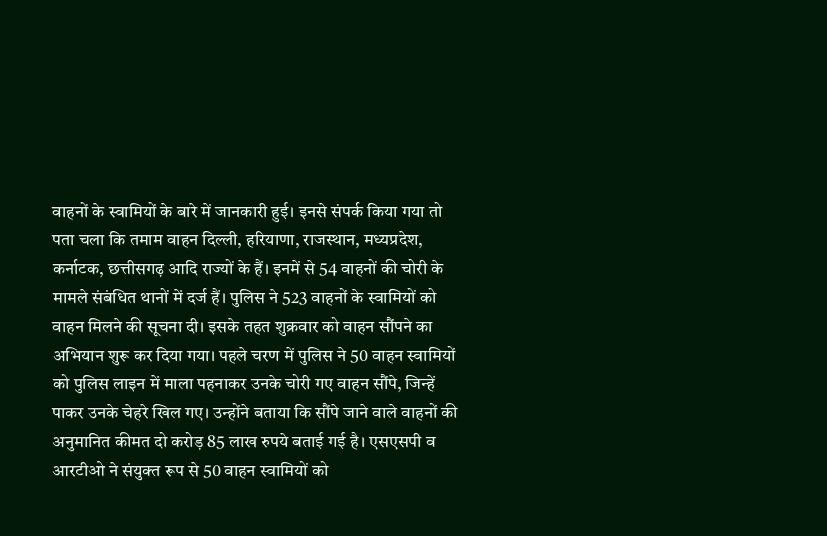वाहनों के स्वामियों के बारे में जानकारी हुई। इनसे संपर्क किया गया तो पता चला कि तमाम वाहन दिल्ली, हरियाणा, राजस्थान, मध्यप्रदेश, कर्नाटक, छत्तीसगढ़ आदि राज्यों के हैं। इनमें से 54 वाहनों की चोरी के मामले संबंधित थानों में दर्ज हैं। पुलिस ने 523 वाहनों के स्वामियों को वाहन मिलने की सूचना दी। इसके तहत शुक्रवार को वाहन सौंपने का अभियान शुरू कर दिया गया। पहले चरण में पुलिस ने 50 वाहन स्वामियों को पुलिस लाइन में माला पहनाकर उनके चोरी गए वाहन सौंपे, जिन्हें पाकर उनके चेहरे खिल गए। उन्होंने बताया कि सौंपे जाने वाले वाहनों की अनुमानित कीमत दो करोड़ 85 लाख रुपये बताई गई है। एसएसपी व आरटीओ ने संयुक्त रूप से 50 वाहन स्वामियों को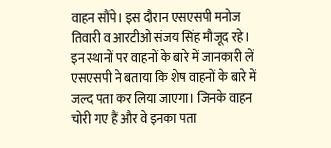वाहन सौंपे। इस दौरान एसएसपी मनोज तिवारी व आरटीओ संजय सिंह मौजूद रहे।
इन स्थानों पर वाहनों के बारे में जानकारी लें
एसएसपी ने बताया कि शेष वाहनों के बारे में जल्द पता कर लिया जाएगा। जिनके वाहन चोरी गए हैं और वे इनका पता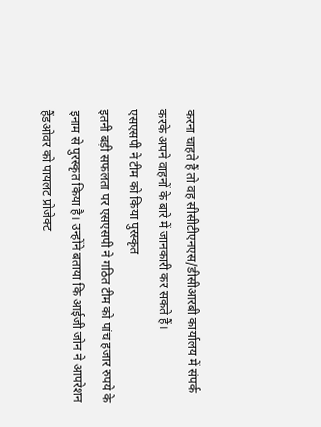करना चाहते हैं तो वह सीसीटीएनएस/डीसीआरबी कार्यालय में संपर्क करके अपने वाहनों के बारे में जानकारी कर सकते हैं।
एसएसपी ने टीम को किया पुरस्कृत
इतनी बड़ी सफलता पर एसएसपी ने गठित टीम को पांच हजार रुपये के इनाम से पुरस्कृत किया है। उन्होंने बताया कि आईजी जोन ने आपरेशन हैंडओवर को पायलट प्रोजेक्ट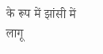के रूप में झांसी में लागू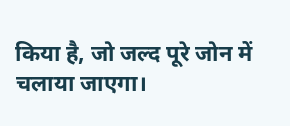किया है, जो जल्द पूरे जोन में चलाया जाएगा।